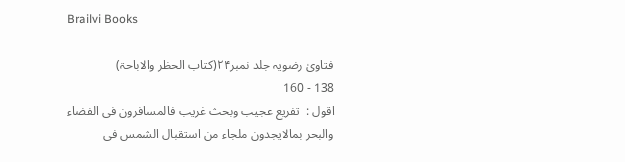Brailvi Books

فتاویٰ رضویہ جلد نمبر۲۴(کتاب الحظر والاباحۃ)
138 - 160
اقول :  تفریع عجیب وبحث غریب فالمسافرون فی الفضاء والبحر بمالایجدون ملجاء من استقبال الشمس فی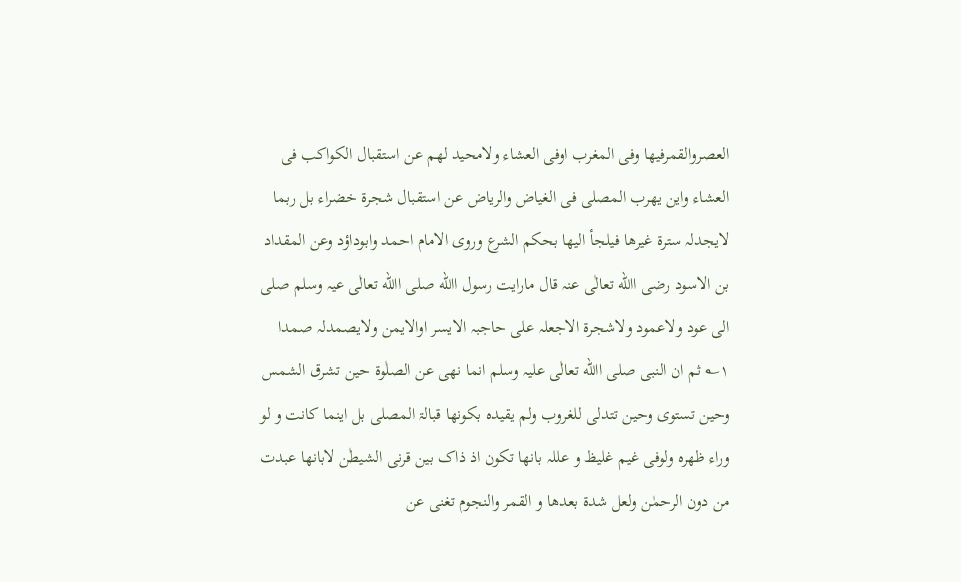العصروالقمرفیھا وفی المغرب اوفی العشاء ولامحید لھم عن استقبال الکواکب فی العشاء واین یھرب المصلی فی الغیاض والریاض عن استقبال شجرۃ خضراء بل ربما لایجدلہ سترۃ غیرھا فیلجأ الیھا بحکم الشرع وروی الامام احمد وابوداؤد وعن المقداد بن الاسود رضی االله تعالٰی عنہ قال مارایت رسول االله صلی االله تعالٰی عیہ وسلم صلی الی عود ولاعمود ولاشجرۃ الاجعلہ علی حاجبہ الایسر اوالایمن ولایصمدلہ صمدا ۱؎ ثم ان النبی صلی االله تعالٰی علیہ وسلم انما نھی عن الصلٰوۃ حین تشرق الشمس وحین تستوی وحین تتدلی للغروب ولم یقیدہ بکونھا قبالۃ المصلی بل اینما کانت و لو وراء ظھرہ ولوفی غیم غلیظ و عللہ بانھا تکون اذ ذاک بین قرنی الشیطٰن لابانھا عبدت من دون الرحمٰن ولعل شدۃ بعدھا و القمر والنجوم تغنی عن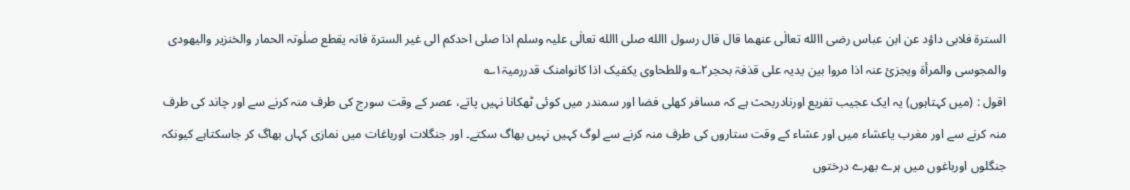السترۃ فلابی داؤد عن ابن عباس رضی االله تعالٰی عنھما قال قال رسول االله صلی االله تعالٰی علیہ وسلم اذا صلی احدکم الی غیر السترۃ فانہ یقطع صلٰوتہ الحمار والخنزیر والیھودی والمجوسی والمرأۃ ویجزئ عنہ اذا مروا بین یدیہ علی قذفۃ بحجر۲؎ وللطحاوی یکفیک اذا کانوامنک قدررمیۃ۱؎
اقول : (میں کہتاہوں) یہ ایک عجیب تفریع اورنادربحث ہے کہ مسافر کھلی فضا اور سمندر میں کوئی ٹھکانا نہیں پاتے، عصر کے وقت سورج کی طرف منہ کرنے سے اور چاند کی طرف منہ کرنے سے اور مغرب یاعشاء میں اور عشاء کے وقت ستاروں کی طرف منہ کرنے سے لوگ کہیں نہیں بھاگ سکتے۔ اور جنگلات اورباغات میں نمازی کہاں بھاگ کر جاسکتاہے کیونکہ جنگلوں اورباغوں میں ہرے بھرے درختوں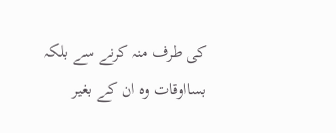کی طرف منہ کرنے سے بلکہ بسااوقات وہ ان کے بغیر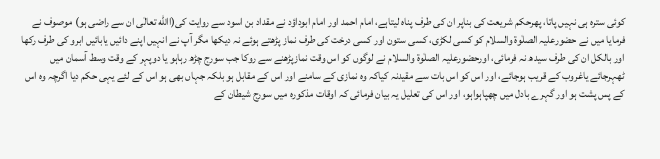کوئی سترہ ہی نہیں پاتا، پھرحکم شریعت کی بناپر ان کی طرف پناہ لیتاہے، امام احمد اور امام ابوداؤد نے مقداد بن اسود سے روایت کی(االله تعالٰی ان سے راضی ہو) موصوف نے فرمایا میں نے حضورعلیہ الصلٰوۃ والسلام کو کسی لکڑی، کسی ستون اور کسی درخت کی طرف نماز پڑھتے ہوئے نہ دیکھا مگر آپ نے انہیں اپنے دائیں یابائیں ابرو کی طرف رکھا اور بالکل ان کی طرف سیدھ نہ فرمائی، اورحضورعلیہ الصلٰوۃ والسلام نے لوگوں کو اس وقت نمازپڑھنے سے روکا جب سورج چڑھ رہاہو یا دوپہر کے وقت وسط آسمان میں ٹھہرجائے یاغروب کے قریب ہوجائے، اور اس کو اس بات سے مقیدنہ کیاکہ وہ نمازی کے سامنے اور اس کے مقابل ہو بلکہ جہاں بھی ہو اس کے لئے یہی حکم دیا اگرچہ وہ اس کے پس پشت ہو اور گہرے بادل میں چھپاہواہو، اور اس کی تعلیل یہ بیان فرمائی کہ اوقات مذکورہ میں سورج شیطان کے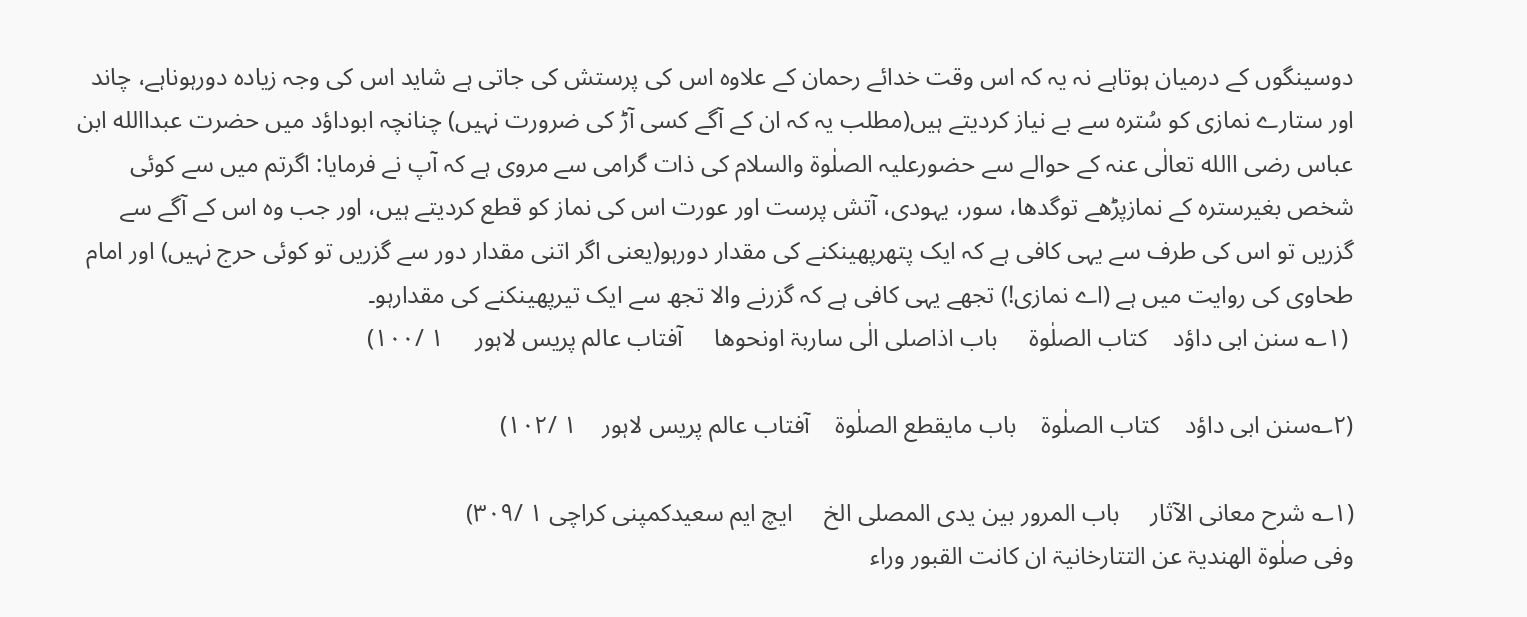دوسینگوں کے درمیان ہوتاہے نہ یہ کہ اس وقت خدائے رحمان کے علاوہ اس کی پرستش کی جاتی ہے شاید اس کی وجہ زیادہ دورہوناہے، چاند اور ستارے نمازی کو سُترہ سے بے نیاز کردیتے ہیں(مطلب یہ کہ ان کے آگے کسی آڑ کی ضرورت نہیں) چنانچہ ابوداؤد میں حضرت عبداالله ابن عباس رضی االله تعالٰی عنہ کے حوالے سے حضورعلیہ الصلٰوۃ والسلام کی ذات گرامی سے مروی ہے کہ آپ نے فرمایا: اگرتم میں سے کوئی شخص بغیرسترہ کے نمازپڑھے توگدھا، سور، یہودی، آتش پرست اور عورت اس کی نماز کو قطع کردیتے ہیں، اور جب وہ اس کے آگے سے گزریں تو اس کی طرف سے یہی کافی ہے کہ ایک پتھرپھینکنے کی مقدار دورہو(یعنی اگر اتنی مقدار دور سے گزریں تو کوئی حرج نہیں) اور امام طحاوی کی روایت میں ہے (اے نمازی!) تجھے یہی کافی ہے کہ گزرنے والا تجھ سے ایک تیرپھینکنے کی مقدارہو۔
 (۱؎ سنن ابی داؤد    کتاب الصلٰوۃ     باب اذاصلی الٰی ساربۃ اونحوھا     آفتاب عالم پریس لاہور     ۱ /۱۰۰)

(۲؎سنن ابی داؤد    کتاب الصلٰوۃ    باب مایقطع الصلٰوۃ    آفتاب عالم پریس لاہور    ۱ /۱۰۲)

(۱؎ شرح معانی الآثار     باب المرور بین یدی المصلی الخ     ایچ ایم سعیدکمپنی کراچی ۱ /۳۰۹)
وفی صلٰوۃ الھندیۃ عن التتارخانیۃ ان کانت القبور وراء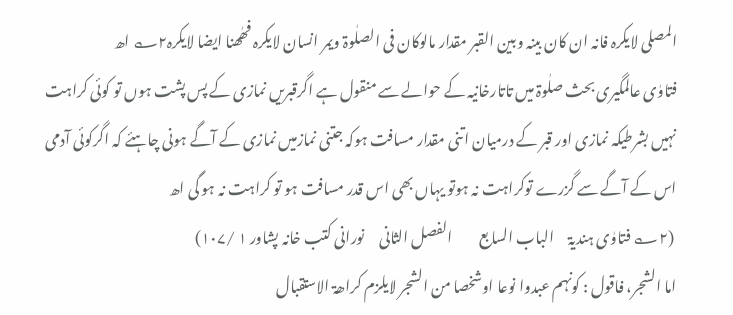المصلی لایکرہ فانہ ان کان بینہ وبین القبر مقدار مالوکان فی الصلٰوۃ ویمر انسان لایکرہ فھٰھنا ایضا لایکرہ۲؎ اھ
فتاوٰی عالمگیری بحث صلٰوۃ میں تاتارخانیہ کے حوالے سے منقول ہے اگرقبریں نمازی کے پس پشت ہوں تو کوئی کراہت نہیں بشرطیکہ نمازی اور قبر کے درمیان اتنی مقدار مسافت ہوکہ جتنی نمازمیں نمازی کے آگے ہونی چاہئے کہ اگرکوئی آدمی اس کے آگے سے گزرے توکراہت نہ ہوتو یہاں بھی اس قدر مسافت ہو تو کراہت نہ ہو گی اھ
 (۲؎ فتاوٰی ہندیۃ     الباب السابع         الفصل الثانی     نورانی کتب خانہ پشاور ۱ /۱۰۷)
اما الشجر، فاقول : کونہم عبدوا نوعا اوشخصا من الشجر لایلزم کراھۃ الاستقبال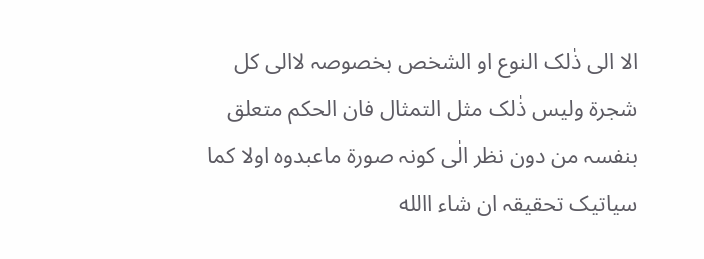الا الی ذٰلک النوع او الشخص بخصوصہ لاالی کل شجرۃ ولیس ذٰلک مثل التمثال فان الحکم متعلق بنفسہ من دون نظر الٰی کونہ صورۃ ماعبدوہ اولا کما سیاتیک تحقیقہ ان شاء االله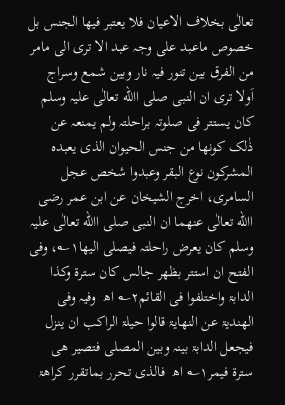تعالٰی بخلاف الاعیان فلا یعتبر فیھا الجنس بل خصوص ماعبد علی وجہ عبد الا تری الی مامر من الفرق بین تنور فیہ نار وبین شمع وسراج اَولا تری ان النبی صلی االله تعالٰی علیہ وسلم کان یستتر فی صلوتہ براحلتہ ولم یمنعہ عن ذٰلک کونھا من جنس الحیوان الذی یعبدہ المشرکون نوع البقر وعبدوا شخص عجل السامری، اخرج الشیخان عن ابن عمر رضی االله تعالٰی عنھما ان النبی صلی االله تعالٰی علیہ وسلم کان یعرض راحلتہ فیصلی الیھا۱؎، وفی الفتح ان استتر بظھر جالس کان سترۃ وکذا الدابۃ واختلفوا فی القائم۲؎ اھ  وفیہ وفی الھندیۃ عن النھایۃ قالوا حیلۃ الراکب ان ینزل فیجعل الدابۃ بینہ وبین المصلی فتصیر ھی سترۃ فیمر۱؎ اھ  فالذی تحرر بماتقرر کراھۃ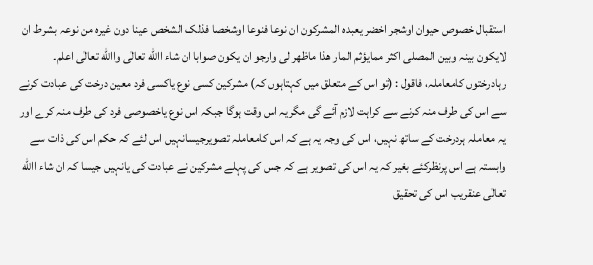استقبال خصوص حیوان اوشجر اخضر یعبدہ المشرکون ان نوعا فنوعا اوشخصا فذلک الشخص عینا دون غیرہ من نوعہ بشرط ان لایکون بینہ وبین المصلی اکثر ممایؤثم المار ھذا ماظھر لی وارجو ان یکون صوابا ان شاء االله تعالٰی واالله تعالٰی اعلم۔
رہادرختوں کامعاملہ، فاقول : (تو اس کے متعلق میں کہتاہوں کہ) مشرکین کسی نوع یاکسی فرد معین درخت کی عبادت کرنے سے اس کی طرف منہ کرنے سے کراہت لازم آئے گی مگریہ اس وقت ہوگا جبکہ اس نوع یاخصوصی فرد کی طرف منہ کرے اور یہ معاملہ ہردرخت کے ساتھ نہیں، اس کی وجہ یہ ہے کہ اس کامعاملہ تصویرجیسانہیں اس لئے کہ حکم اس کی ذات سے وابستہ ہے اس پرنظرکئے بغیر کہ یہ اس کی تصویر ہے کہ جس کی پہلے مشرکین نے عبادت کی یانہیں جیسا کہ ان شاء االله تعالٰی عنقریب اس کی تحقیق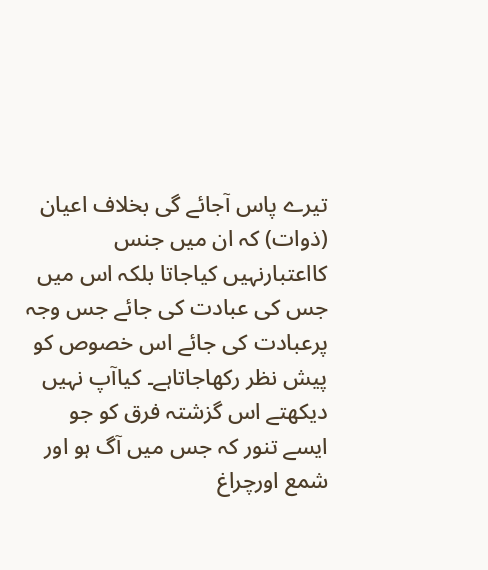تیرے پاس آجائے گی بخلاف اعیان (ذوات) کہ ان میں جنس کااعتبارنہیں کیاجاتا بلکہ اس میں جس کی عبادت کی جائے جس وجہ پرعبادت کی جائے اس خصوص کو پیش نظر رکھاجاتاہے۔ کیاآپ نہیں دیکھتے اس گزشتہ فرق کو جو ایسے تنور کہ جس میں آگ ہو اور شمع اورچراغ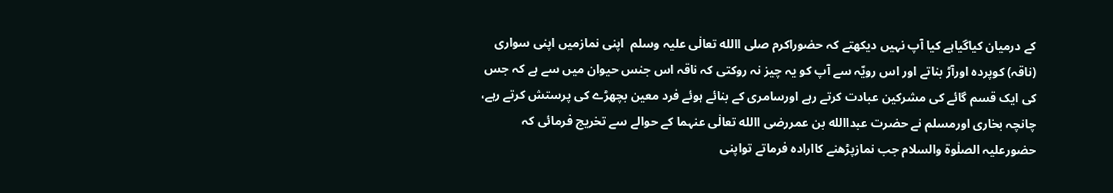کے درمیان کیاگیاہے کیا آپ نہیں دیکھتے کہ حضوراکرم صلی االله تعالٰی علیہ وسلم  اپنی نمازمیں اپنی سواری (ناقہ) کوپردہ اورآڑ بناتے اور اس رویّہ سے آپ کو یہ چیز نہ روکتی کہ ناقہ اس جنس حیوان میں سے ہے کہ جس کی ایک قسم گائے کی مشرکین عبادت کرتے رہے اورسامری کے بنائے ہوئے فرد معین بچھڑے کی پرستش کرتے رہے، چانچہ بخاری اورمسلم نے حضرت عبداالله بن عمررضی االله تعالٰی عنہما کے حوالے سے تخریج فرمائی کہ حضورعلیہ الصلٰوۃ والسلام جب نمازپڑھنے کاارادہ فرماتے تواپنی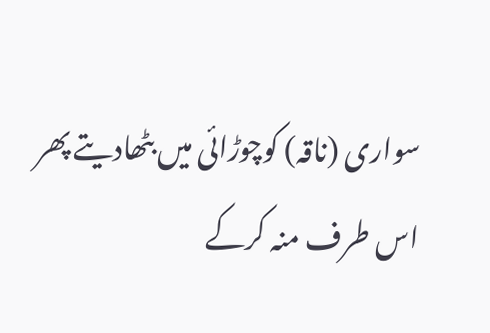سواری (ناقہ) کوچوڑائی میں بٹھادیتے پھر اس طرف منہ کرکے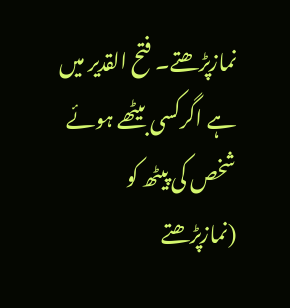نمازپڑھتے۔ فتح القدیر میں ہے اگرکسی بیٹھے ہوئے شخص کی پیٹھ کو (نمازپڑھتے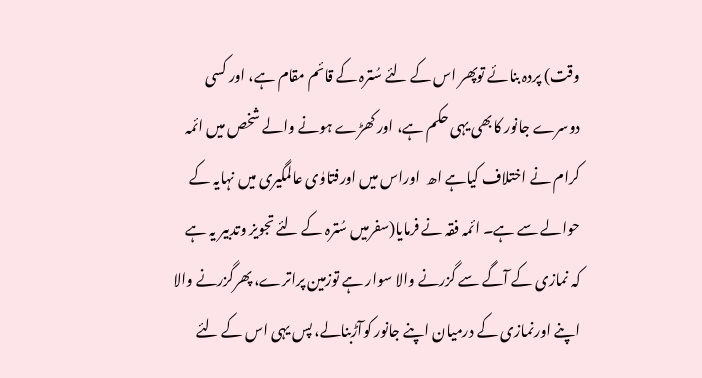وقت) پردہ بنائے توپھر اس کے لئے سُترہ کے قائم مقام ہے، اور کسی دوسرے جانور کابھی یہی حکم ہے، اور کھڑے ہونے والے شخص میں ائمہ کرام نے اختلاف کیاہے اھ  اوراس میں اورفتاوٰی عالمگیری میں نہایہ کے حوالے سے ہے۔ ائمہ فقہ نے فرمایا(سفرمیں سُترہ کے لئے تجویز وتدبیر یہ ہے کہ نمازی کے آگے سے گزرنے والا سوار ہے توزمین پراترے، پھرگزرنے والا اپنے اورنمازی کے درمیان اپنے جانور کوآڑبنالے، پس یہی اس کے لئے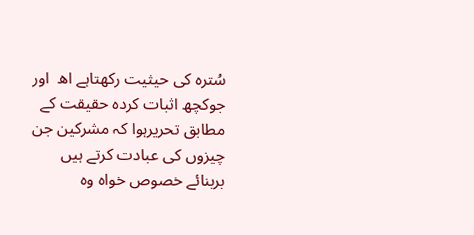سُترہ کی حیثیت رکھتاہے اھ  اور جوکچھ اثبات کردہ حقیقت کے مطابق تحریرہوا کہ مشرکین جن چیزوں کی عبادت کرتے ہیں بربنائے خصوص خواہ وہ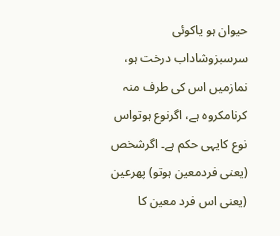حیوان ہو یاکوئی سرسبزوشاداب درخت ہو، نمازمیں اس کی طرف منہ کرنامکروہ ہے، اگرنوع ہوتواس نوع کایہی حکم ہے۔ اگرشخص (یعنی فردمعین ہوتو) پھرعین (یعنی اس فرد معین کا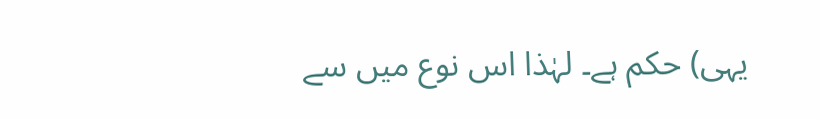یہی) حکم ہے۔ لہٰذا اس نوع میں سے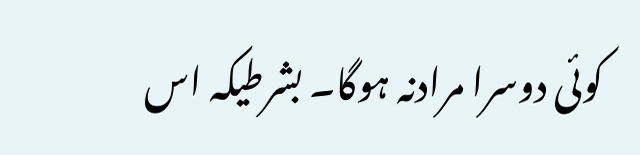کوئی دوسرا مرادنہ ہوگا۔ بشرطیکہ اس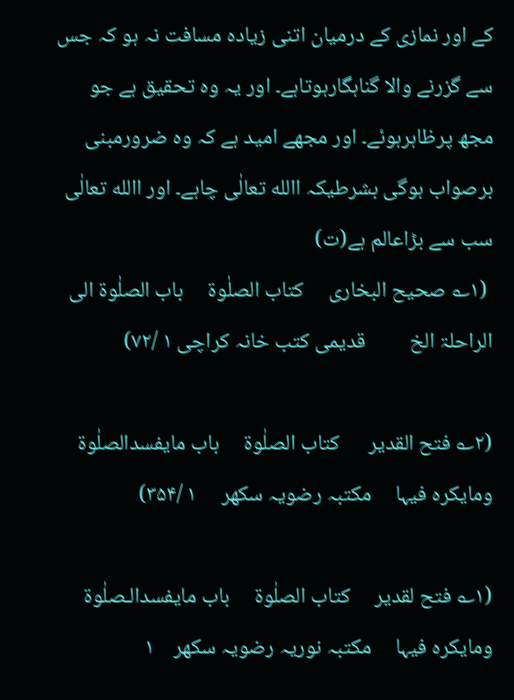کے اور نمازی کے درمیان اتنی زیادہ مسافت نہ ہو کہ جس سے گزرنے والا گناہگارہوتاہے۔ اور یہ وہ تحقیق ہے جو مجھ پرظاہرہوئے۔ اور مجھے امید ہے کہ وہ ضرورمبنی برصواب ہوگی بشرطیکہ االله تعالٰی چاہے۔ اور االله تعالٰی سب سے بڑاعالم ہے(ت)
 (۱؎ صحیح البخاری     کتاب الصلٰوۃ     باب الصلٰوۃ الی الراحلۃ الخ         قدیمی کتب خانہ کراچی ۱ /۷۲)

(۲؎ فتح القدیر      کتاب الصلٰوۃ     باب مایفسدالصلٰوۃ ومایکرہ فیہا     مکتبہ رضویہ سکھر     ۱ /۳۵۴)

(۱؎ فتح لقدیر     کتاب الصلٰوۃ     باب مایفسدالـصلٰوۃ ومایکرہ فیہا     مکتبہ نوریہ رضویہ سکھر    ۱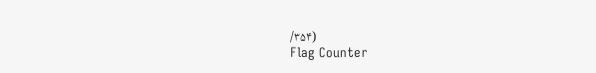/۳۵۴)
Flag Counter